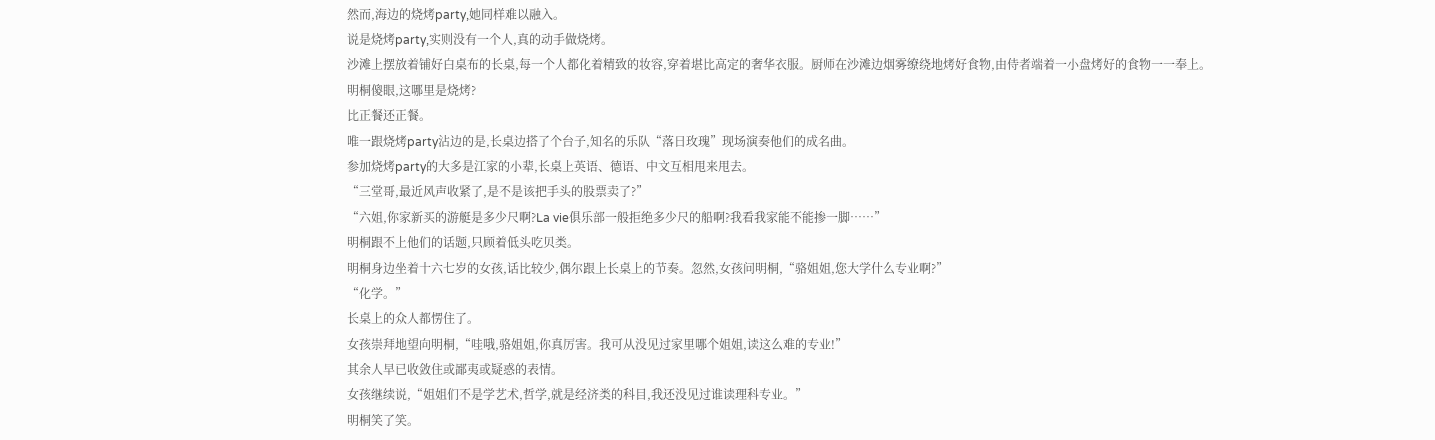然而,海边的烧烤party,她同样难以融入。
说是烧烤party,实则没有一个人,真的动手做烧烤。
沙滩上摆放着铺好白桌布的长桌,每一个人都化着精致的妆容,穿着堪比高定的奢华衣服。厨师在沙滩边烟雾缭绕地烤好食物,由侍者端着一小盘烤好的食物一一奉上。
明桐傻眼,这哪里是烧烤?
比正餐还正餐。
唯一跟烧烤party沾边的是,长桌边搭了个台子,知名的乐队“落日玫瑰”现场演奏他们的成名曲。
参加烧烤party的大多是江家的小辈,长桌上英语、德语、中文互相甩来甩去。
“三堂哥,最近风声收紧了,是不是该把手头的股票卖了?”
“六姐,你家新买的游艇是多少尺啊?La vie俱乐部一般拒绝多少尺的船啊?我看我家能不能掺一脚……”
明桐跟不上他们的话题,只顾着低头吃贝类。
明桐身边坐着十六七岁的女孩,话比较少,偶尔跟上长桌上的节奏。忽然,女孩问明桐,“骆姐姐,您大学什么专业啊?”
“化学。”
长桌上的众人都愣住了。
女孩崇拜地望向明桐,“哇哦,骆姐姐,你真厉害。我可从没见过家里哪个姐姐,读这么难的专业!”
其余人早已收敛住或鄙夷或疑惑的表情。
女孩继续说,“姐姐们不是学艺术,哲学,就是经济类的科目,我还没见过谁读理科专业。”
明桐笑了笑。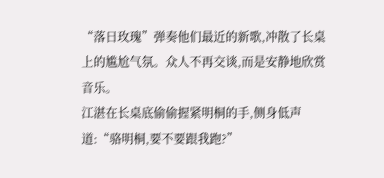“落日玫瑰”弹奏他们最近的新歌,冲散了长桌上的尴尬气氛。众人不再交谈,而是安静地欣赏音乐。
江湛在长桌底偷偷握紧明桐的手,侧身低声道:“骆明桐,要不要跟我跑?”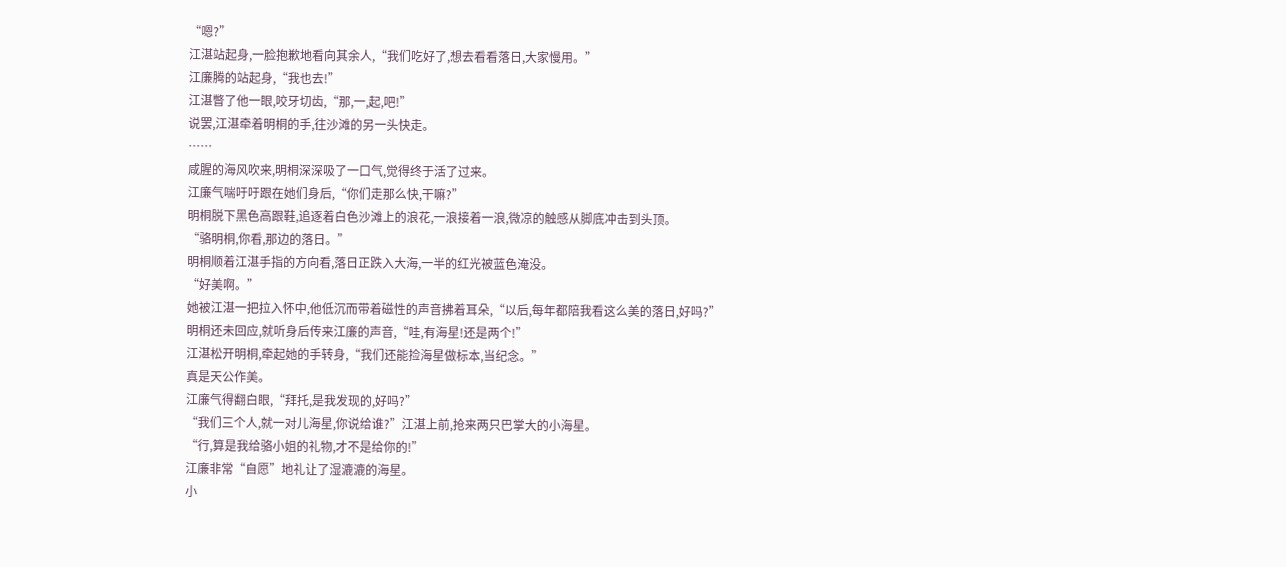“嗯?”
江湛站起身,一脸抱歉地看向其余人,“我们吃好了,想去看看落日,大家慢用。”
江廉腾的站起身,“我也去!”
江湛瞥了他一眼,咬牙切齿,“那,一,起,吧!”
说罢,江湛牵着明桐的手,往沙滩的另一头快走。
……
咸腥的海风吹来,明桐深深吸了一口气,觉得终于活了过来。
江廉气喘吁吁跟在她们身后,“你们走那么快,干嘛?”
明桐脱下黑色高跟鞋,追逐着白色沙滩上的浪花,一浪接着一浪,微凉的触感从脚底冲击到头顶。
“骆明桐,你看,那边的落日。”
明桐顺着江湛手指的方向看,落日正跌入大海,一半的红光被蓝色淹没。
“好美啊。”
她被江湛一把拉入怀中,他低沉而带着磁性的声音拂着耳朵,“以后,每年都陪我看这么美的落日,好吗?”
明桐还未回应,就听身后传来江廉的声音,“哇,有海星!还是两个!”
江湛松开明桐,牵起她的手转身,“我们还能捡海星做标本,当纪念。”
真是天公作美。
江廉气得翻白眼,“拜托,是我发现的,好吗?”
“我们三个人,就一对儿海星,你说给谁?”江湛上前,抢来两只巴掌大的小海星。
“行,算是我给骆小姐的礼物,才不是给你的!”
江廉非常“自愿”地礼让了湿漉漉的海星。
小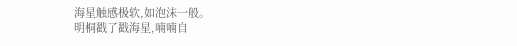海星触感极软,如泡沫一般。
明桐戳了戳海星,喃喃自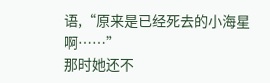语,“原来是已经死去的小海星啊……”
那时她还不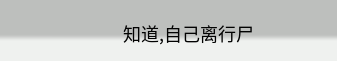知道,自己离行尸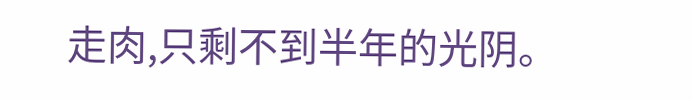走肉,只剩不到半年的光阴。